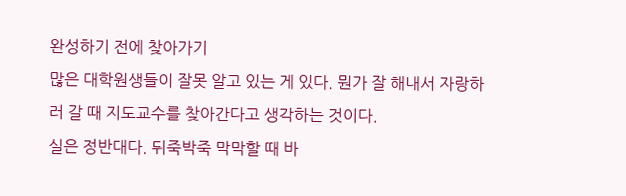완성하기 전에 찾아가기
많은 대학원생들이 잘못 알고 있는 게 있다. 뭔가 잘 해내서 자랑하러 갈 때 지도교수를 찾아간다고 생각하는 것이다.
실은 정반대다. 뒤죽박죽 막막할 때 바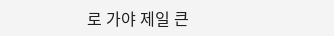로 가야 제일 큰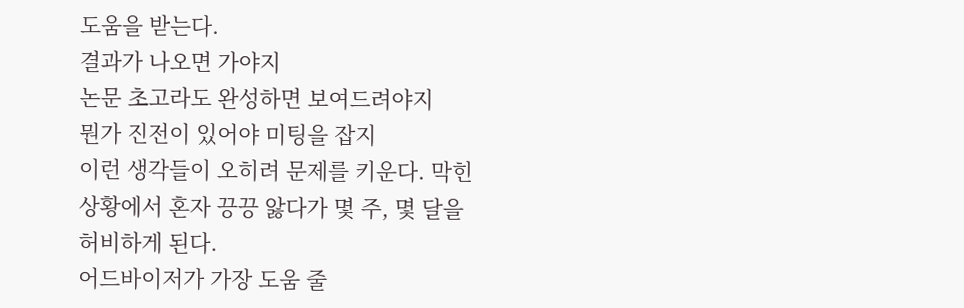도움을 받는다.
결과가 나오면 가야지
논문 초고라도 완성하면 보여드려야지
뭔가 진전이 있어야 미팅을 잡지
이런 생각들이 오히려 문제를 키운다. 막힌 상황에서 혼자 끙끙 앓다가 몇 주, 몇 달을 허비하게 된다.
어드바이저가 가장 도움 줄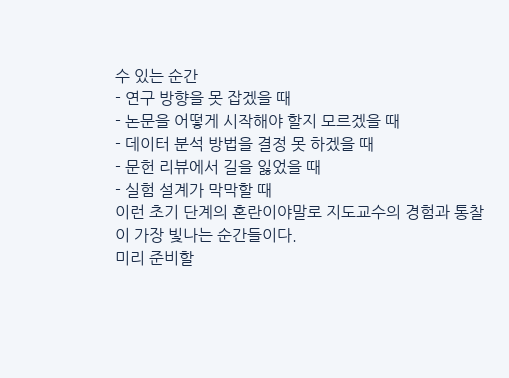수 있는 순간
- 연구 방향을 못 잡겠을 때
- 논문을 어떻게 시작해야 할지 모르겠을 때
- 데이터 분석 방법을 결정 못 하겠을 때
- 문헌 리뷰에서 길을 잃었을 때
- 실험 설계가 막막할 때
이런 초기 단계의 혼란이야말로 지도교수의 경험과 통찰이 가장 빛나는 순간들이다.
미리 준비할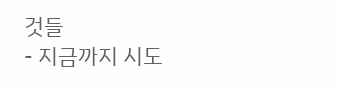것들
- 지금까지 시도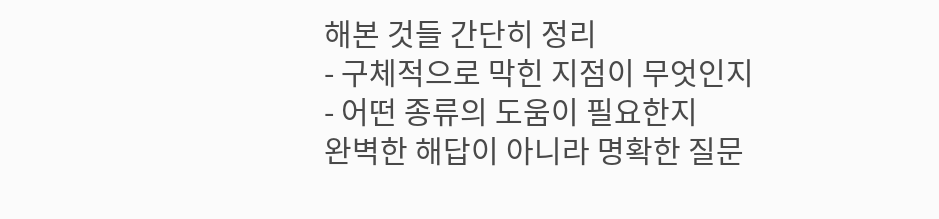해본 것들 간단히 정리
- 구체적으로 막힌 지점이 무엇인지
- 어떤 종류의 도움이 필요한지
완벽한 해답이 아니라 명확한 질문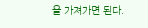을 가져가면 된다.